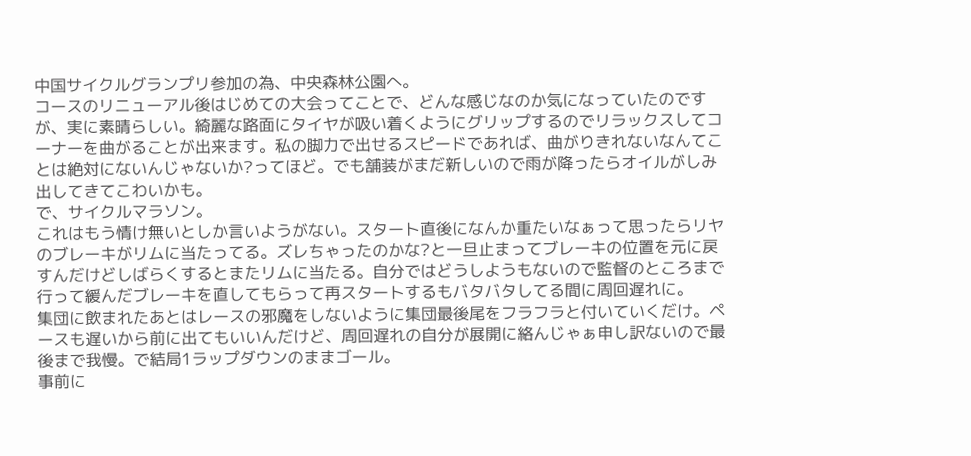中国サイクルグランプリ参加の為、中央森林公園へ。
コースのリニューアル後はじめての大会ってことで、どんな感じなのか気になっていたのですが、実に素晴らしい。綺麗な路面にタイヤが吸い着くようにグリップするのでリラックスしてコーナーを曲がることが出来ます。私の脚力で出せるスピードであれば、曲がりきれないなんてことは絶対にないんじゃないか?ってほど。でも舗装がまだ新しいので雨が降ったらオイルがしみ出してきてこわいかも。
で、サイクルマラソン。
これはもう情け無いとしか言いようがない。スタート直後になんか重たいなぁって思ったらリヤのブレーキがリムに当たってる。ズレちゃったのかな?と一旦止まってブレーキの位置を元に戻すんだけどしばらくするとまたリムに当たる。自分ではどうしようもないので監督のところまで行って緩んだブレーキを直してもらって再スタートするもバタバタしてる間に周回遅れに。
集団に飲まれたあとはレースの邪魔をしないように集団最後尾をフラフラと付いていくだけ。ペースも遅いから前に出てもいいんだけど、周回遅れの自分が展開に絡んじゃぁ申し訳ないので最後まで我慢。で結局1ラップダウンのままゴール。
事前に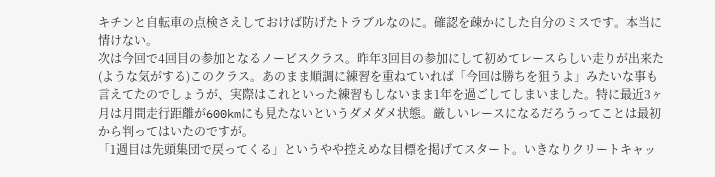キチンと自転車の点検さえしておけば防げたトラブルなのに。確認を疎かにした自分のミスです。本当に情けない。
次は今回で4回目の参加となるノービスクラス。昨年3回目の参加にして初めてレースらしい走りが出来た(ような気がする)このクラス。あのまま順調に練習を重ねていれば「今回は勝ちを狙うよ」みたいな事も言えてたのでしょうが、実際はこれといった練習もしないまま1年を過ごしてしまいました。特に最近3ヶ月は月間走行距離が600kmにも見たないというダメダメ状態。厳しいレースになるだろうってことは最初から判ってはいたのですが。
「1週目は先頭集団で戻ってくる」というやや控えめな目標を掲げてスタート。いきなりクリートキャッ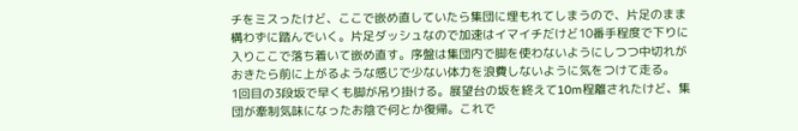チをミスったけど、ここで嵌め直していたら集団に埋もれてしまうので、片足のまま構わずに踏んでいく。片足ダッシュなので加速はイマイチだけど10番手程度で下りに入りここで落ち着いて嵌め直す。序盤は集団内で脚を使わないようにしつつ中切れがおきたら前に上がるような感じで少ない体力を浪費しないように気をつけて走る。
1回目の3段坂で早くも脚が吊り掛ける。展望台の坂を終えて10m程離されたけど、集団が牽制気味になったお陰で何とか復帰。これで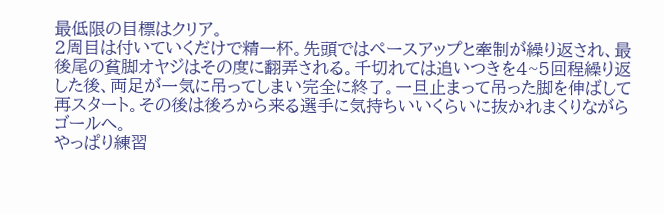最低限の目標はクリア。
2周目は付いていくだけで精一杯。先頭ではペースアップと牽制が繰り返され、最後尾の貧脚オヤジはその度に翻弄される。千切れては追いつきを4~5回程繰り返した後、両足が一気に吊ってしまい完全に終了。一旦止まって吊った脚を伸ばして再スタート。その後は後ろから来る選手に気持ちいいくらいに抜かれまくりながらゴールへ。
やっぱり練習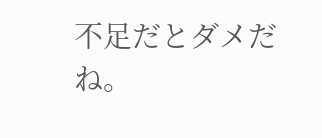不足だとダメだね。